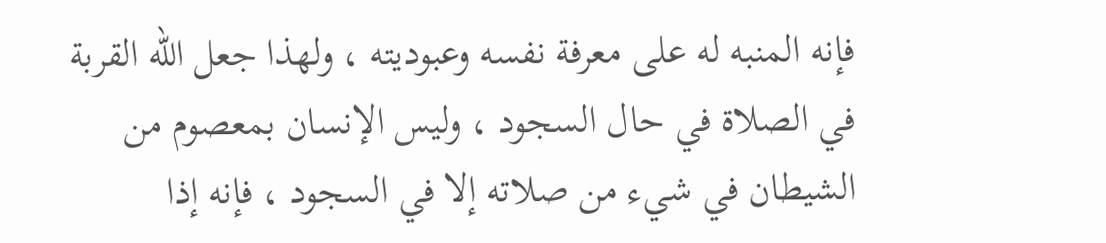فإنه المنبه له على معرفة نفسه وعبوديته ، ولهذا جعل اللّه القربة في الصلاة في حال السجود ، وليس الإنسان بمعصوم من الشيطان في شيء من صلاته إلا في السجود ، فإنه إذا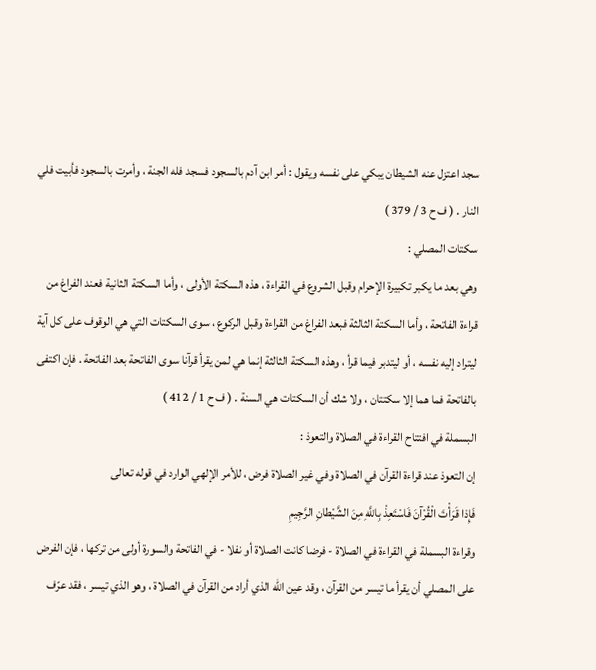سجد اعتزل عنه الشيطان يبكي على نفسه ويقول : أمر ابن آدم بالسجود فسجد فله الجنة ، وأمرت بالسجود فأبيت فلي النار . ( ف ح 3 / 379 )
سكتات المصلي :
وهي بعد ما يكبر تكبيرة الإحرام وقبل الشروع في القراءة ، هذه السكتة الأولى ، وأما السكتة الثانية فعند الفراغ من قراءة الفاتحة ، وأما السكتة الثالثة فبعد الفراغ من القراءة وقبل الركوع ، سوى السكتات التي هي الوقوف على كل آية ليتراد إليه نفسه ، أو ليتدبر فيما قرأ ، وهذه السكتة الثالثة إنما هي لمن يقرأ قرآنا سوى الفاتحة بعد الفاتحة . فإن اكتفى بالفاتحة فما هما إلا سكتتان ، ولا شك أن السكتات هي السنة . ( ف ح 1 / 412 )
البسملة في افتتاح القراءة في الصلاة والتعوذ :
إن التعوذ عند قراءة القرآن في الصلاة وفي غير الصلاة فرض ، للأمر الإلهي الوارد في قوله تعالى
فَإِذا قَرَأْتَ الْقُرْآنَ فَاسْتَعِذْ بِاللَّهِ مِنَ الشَّيْطانِ الرَّجِيمِ
وقراءة البسملة في القراءة في الصلاة - فرضا كانت الصلاة أو نفلا - في الفاتحة والسورة أولى من تركها ، فإن الفرض على المصلي أن يقرأ ما تيسر من القرآن ، وقد عين اللّه الذي أراد من القرآن في الصلاة ، وهو الذي تيسر ، فقد عرّف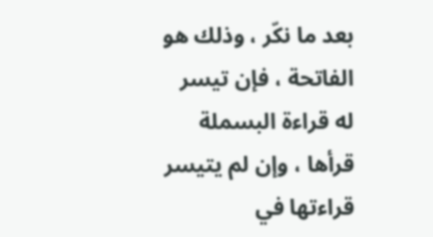بعد ما نكّر ، وذلك هو الفاتحة ، فإن تيسر له قراءة البسملة قرأها ، وإن لم يتيسر قراءتها في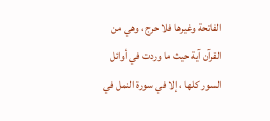الفاتحة وغيرها فلا حرج ، وهي من القرآن آية حيث ما وردت في أوائل السور كلها ، إلا في سورة النمل في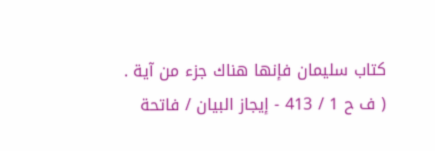كتاب سليمان فإنها هناك جزء من آية .
( ف ح 1 / 413 - إيجاز البيان / فاتحة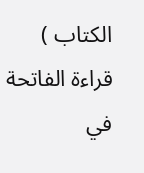الكتاب )
قراءة الفاتحة في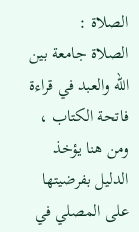الصلاة :
الصلاة جامعة بين اللّه والعبد في قراءة فاتحة الكتاب ، ومن هنا يؤخذ الدليل بفرضيتها على المصلي في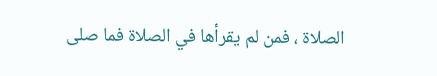الصلاة ، فمن لم يقرأها في الصلاة فما صلى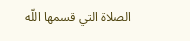الصلاة التي قسمها اللّه